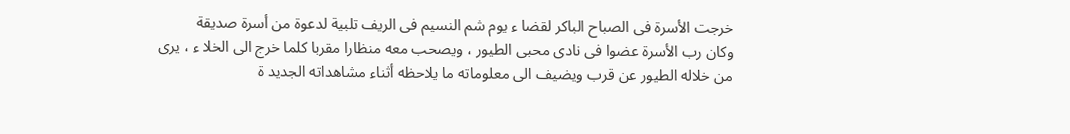خرجت الأسرة فى الصباح الباكر لقضا ء يوم شم النسيم فى الريف تلبية لدعوة من أسرة صديقة
وكان رب الأسرة عضوا فى نادى محبى الطيور ، ويصحب معه منظارا مقربا كلما خرج الى الخلا ء ، يرى من خلاله الطيور عن قرب ويضيف الى معلوماته ما يلاحظه أثناء مشاهداته الجديد ة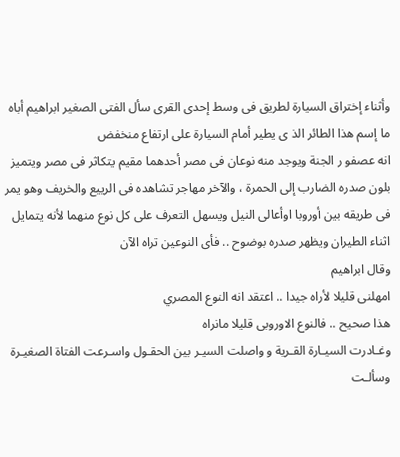وأثناء إختراق السيارة لطريق فى وسط إحدى القرى سأل الفتى الصغير ابراهيم أباه
ما إسم هذا الطائر الذ ى يطير أمام السيارة على ارتفاع منخفض
انه عصفو ر الجنة ويوجد منه نوعان فى مصر أحدهما مقيم يتكاثر فى مصر ويتميز بلون صدره الضارب إلى الحمرة ، والآخر مهاجر تشاهده فى الرييع والخريف وهو يمر فى طريقه بين أوروبا اوأعالى النيل ويسهل التعرف على كل نوع منهما لأنه يتمايل اثناء الطيران ويظهر صدره بوضوح .. فأى النوعين تراه الآن
وقال ابراهيم
امهلنى قليلا لأراه جيدا .. اعتقد انه النوع المصري
هذا صحيح .. فالنوع الاوروبى قليلا مانراه
وغـادرت السيـارة القـرية و واصلت السيـر بين الحقـول واسـرعت الفتاة الصغيـرة وسألـت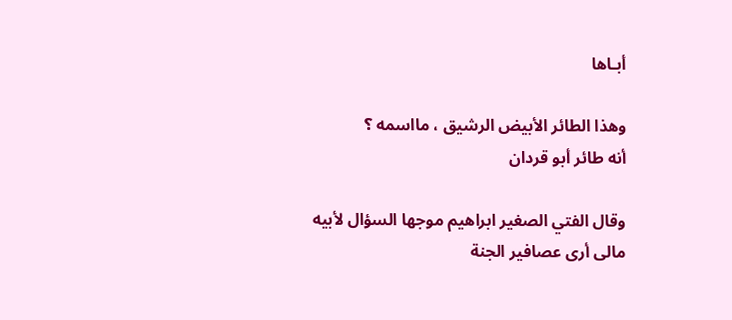أبـاها

وهذا الطائر الأبيض الرشيق ، مااسمه ؟
أنه طائر أبو قردان

وقال الفتي الصغير ابراهيم موجها السؤال لأبيه
مالى أرى عصافير الجنة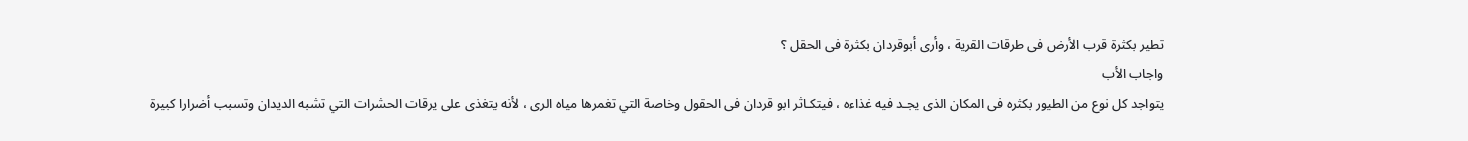تطير بكثرة قرب الأرض فى طرقات القرية ، وأرى أبوقردان بكثرة فى الحقل ؟
واجاب الأب
يتواجد كل نوع من الطيور بكثره فى المكان الذى يجـد فيه غذاءه ، فيتكـاثر ابو قردان فى الحقول وخاصة التي تغمرها مياه الرى ، لأنه يتغذى على يرقات الحشرات التي تشبه الديدان وتسبب أضرارا كبيرة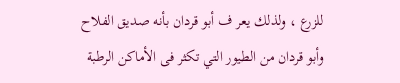للزرع ، ولذلك يعر ف أبو قردان بأنه صديق الفلاح وأبو قردان من الطيور التي تكثر فى الأماكن الرطبة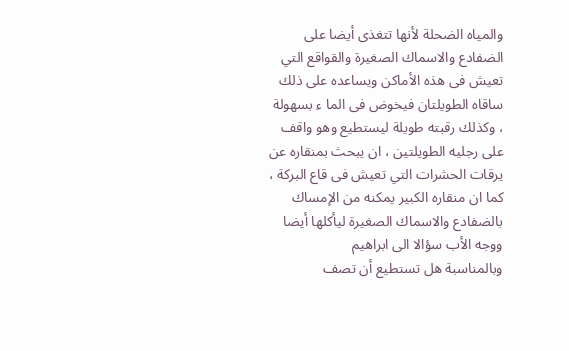والمياه الضحلة لأنها تتغذى أيضا على الضفادع والاسماك الصغيرة والقواقع التي تعيش فى هذه الأماكن ويساعده على ذلك ساقاه الطويلتان فيخوض فى الما ء بسهولة ، وكذلك رقبته طويلة ليستطيع وهو واقف على رجليه الطويلتين ، ان يبحث بمنقاره عن يرقات الحشرات التي تعيش فى قاع البركة ، كما ان منقاره الكبير يمكنه من الإمساك بالضفادع والاسماك الصغيرة ليأكلها أيضا
ووجه الأب سؤالا الى ابراهيم
وبالمناسبة هل تستطيع أن تصف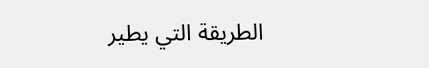الطريقة التي يطير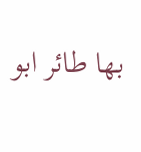بها طائر ابو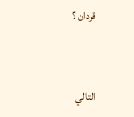قردان ؟


التالي